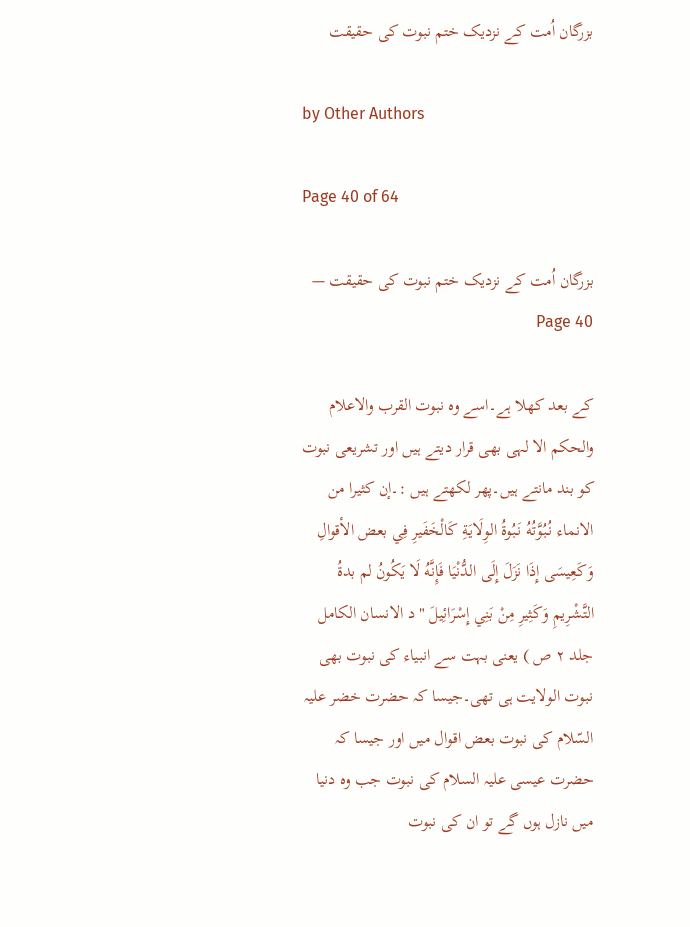بزرگان اُمت کے نزدیک ختم نبوت کی حقیقت

by Other Authors

Page 40 of 64

بزرگان اُمت کے نزدیک ختم نبوت کی حقیقت — Page 40

کے بعد کھلا ہے۔اسے وہ نبوت القرب والاعلام والحکم الا لہی بھی قرار دیتے ہیں اور تشریعی نبوت کو بند مانتے ہیں۔پھر لکھتے ہیں :۔إن كثيرا من الانماء نُبُوَّتُهُ نَبُوةُ الوِلَايَةِ كَالْخَفَيرِ فِي بعض الأقوالِ وَكَعِيسَى إِذَا نَزَلَ إِلَى الدُّنْيَا فَإِنَّهُ لَا يَكُونُ لم بدةُ التَّشْرِيمِ وَكَثِيرِ مِنْ بَنِي إِسْرَائِيلَ " د الانسان الکامل جلد ۲ ص ) یعنی بہت سے انبیاء کی نبوت بھی نبوت الولایت ہی تھی۔جیسا کہ حضرت خضر علیہ السّلام کی نبوت بعض اقوال میں اور جیسا کہ حضرت عیسی علیہ السلام کی نبوت جب وہ دنیا میں نازل ہوں گے تو ان کی نبوت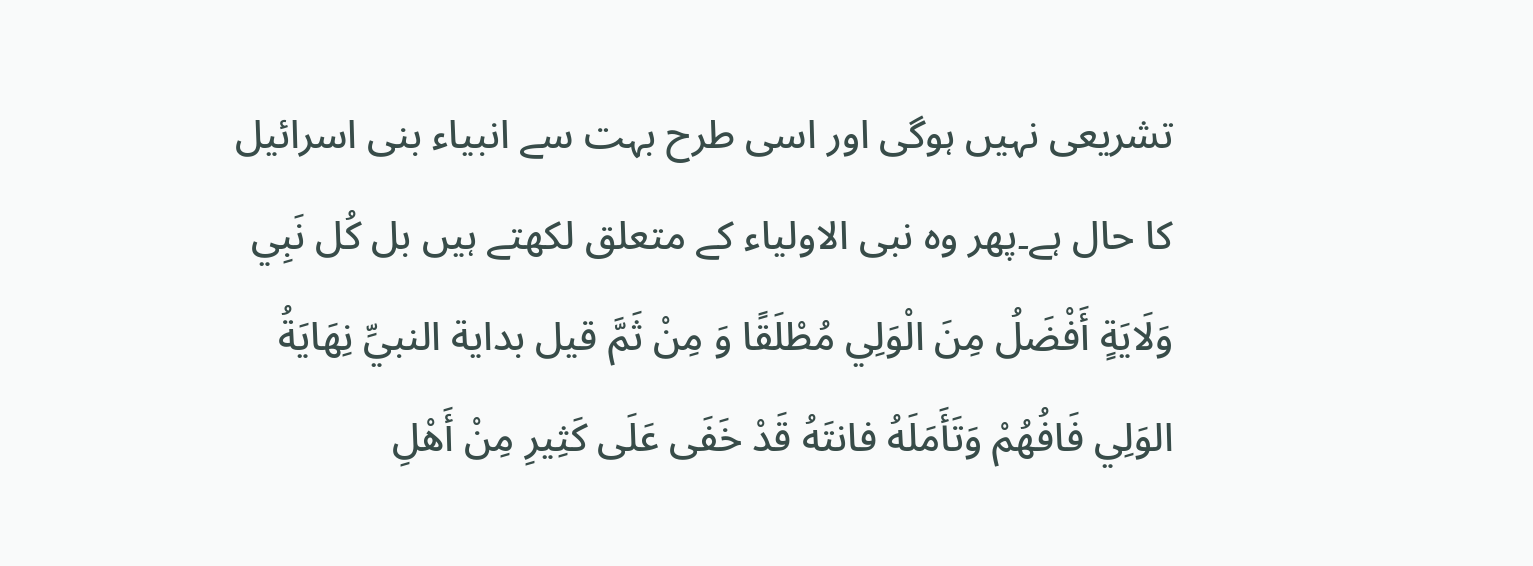تشریعی نہیں ہوگی اور اسی طرح بہت سے انبیاء بنی اسرائیل کا حال ہے۔پھر وہ نبی الاولیاء کے متعلق لکھتے ہیں بل كُل نَبِي وَلَايَةٍ أَفْضَلُ مِنَ الْوَلِي مُطْلَقًا وَ مِنْ ثَمَّ قيل بداية النبيِّ نِهَايَةُ الوَلِي فَافُهُمْ وَتَأَمَلَهُ فانتَهُ قَدْ خَفَى عَلَى كَثِيرِ مِنْ أَهْلِ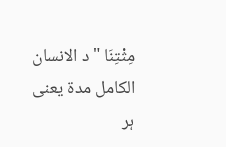مِثْتِنَا " د الانسان الكامل مدة یعنی ہر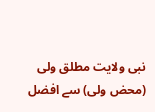نبی ولایت مطلق ولی (محض ولی) سے افضل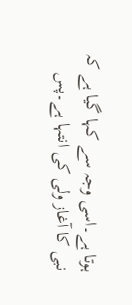ہوتا ہے۔اسی وجہ سے کہا گیا ہے کہ نبی کا آغاز ولی کی انتہا ہے۔پس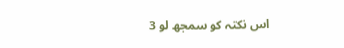اس نکتہ کو سمجھ لو 3